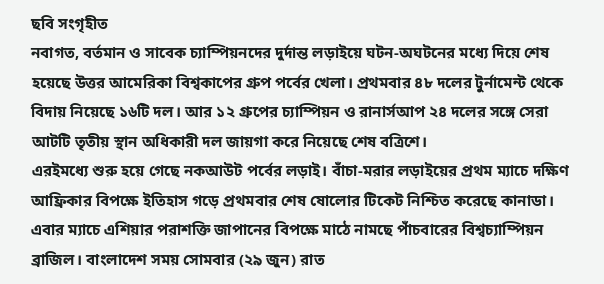ছবি সংগৃহীত
নবাগত, বর্তমান ও সাবেক চ্যাম্পিয়নদের দুর্দান্ত লড়াইয়ে ঘটন-অঘটনের মধ্যে দিয়ে শেষ হয়েছে উত্তর আমেরিকা বিশ্বকাপের গ্রুপ পর্বের খেলা। প্রথমবার ৪৮ দলের টুর্নামেন্ট থেকে বিদায় নিয়েছে ১৬টি দল। আর ১২ গ্রুপের চ্যাম্পিয়ন ও রানার্সআপ ২৪ দলের সঙ্গে সেরা আটটি তৃতীয় স্থান অধিকারী দল জায়গা করে নিয়েছে শেষ বত্রিশে।
এরইমধ্যে শুরু হয়ে গেছে নকআউট পর্বের লড়াই। বাঁচা-মরার লড়াইয়ের প্রথম ম্যাচে দক্ষিণ আফ্রিকার বিপক্ষে ইতিহাস গড়ে প্রথমবার শেষ ষোলোর টিকেট নিশ্চিত করেছে কানাডা। এবার ম্যাচে এশিয়ার পরাশক্তি জাপানের বিপক্ষে মাঠে নামছে পাঁচবারের বিশ্বচ্যাম্পিয়ন ব্রাজিল। বাংলাদেশ সময় সোমবার (২৯ জুন) রাত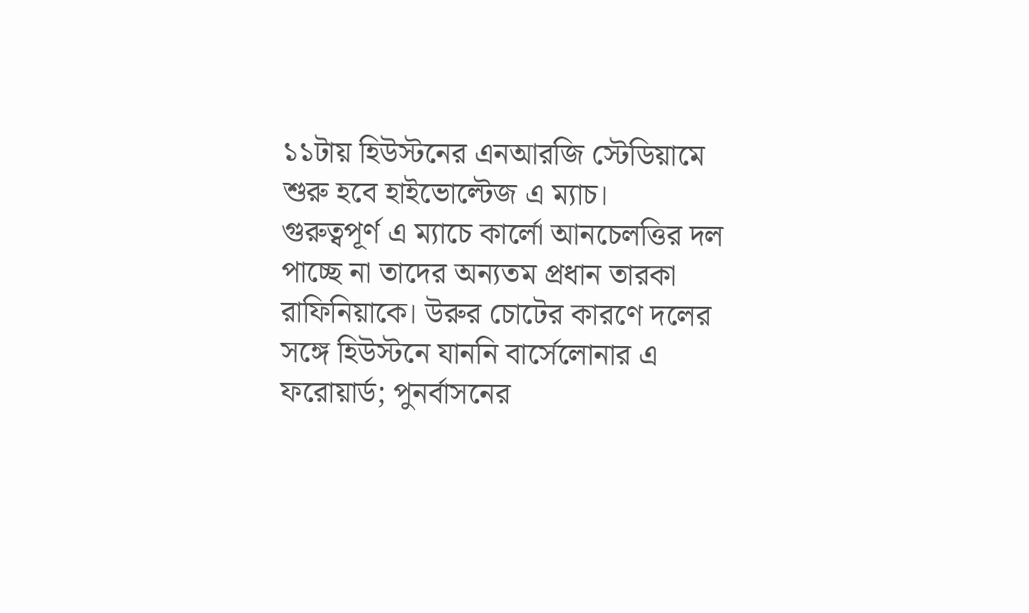১১টায় হিউস্টনের এনআরজি স্টেডিয়ামে শুরু হবে হাইভোল্টেজ এ ম্যাচ।
গুরুত্বপূর্ণ এ ম্যাচে কার্লো আনচেলত্তির দল পাচ্ছে না তাদের অন্যতম প্রধান তারকা রাফিনিয়াকে। উরুর চোটের কারণে দলের সঙ্গে হিউস্টনে যাননি বার্সেলোনার এ ফরোয়ার্ড; পুনর্বাসনের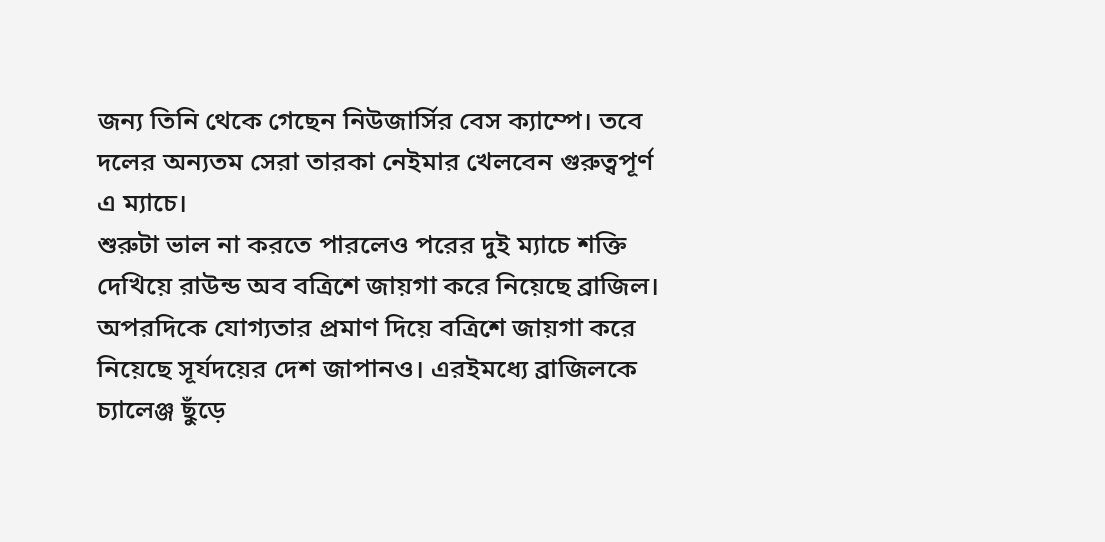জন্য তিনি থেকে গেছেন নিউজার্সির বেস ক্যাম্পে। তবে দলের অন্যতম সেরা তারকা নেইমার খেলবেন গুরুত্বপূর্ণ এ ম্যাচে।
শুরুটা ভাল না করতে পারলেও পরের দুই ম্যাচে শক্তি দেখিয়ে রাউন্ড অব বত্রিশে জায়গা করে নিয়েছে ব্রাজিল। অপরদিকে যোগ্যতার প্রমাণ দিয়ে বত্রিশে জায়গা করে নিয়েছে সূর্যদয়ের দেশ জাপানও। এরইমধ্যে ব্রাজিলকে চ্যালেঞ্জ ছুঁড়ে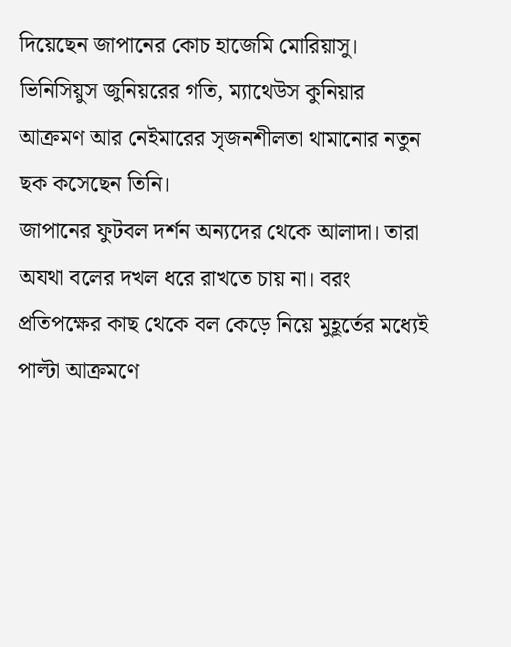দিয়েছেন জাপানের কোচ হাজেমি মোরিয়াসু। ভিনিসিয়ুস জুনিয়রের গতি, ম্যাথেউস কুনিয়ার আক্রমণ আর নেইমারের সৃজনশীলতা থামানোর নতুন ছক কসেছেন তিনি।
জাপানের ফুটবল দর্শন অন্যদের থেকে আলাদা। তারা অযথা বলের দখল ধরে রাখতে চায় না। বরং প্রতিপক্ষের কাছ থেকে বল কেড়ে নিয়ে মুহূর্তের মধ্যেই পাল্টা আক্রমণে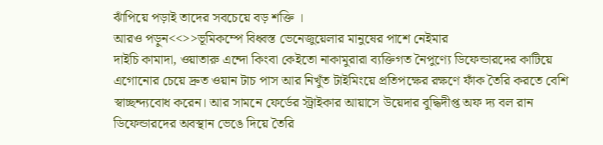ঝাঁপিয়ে পড়াই তাদের সবচেয়ে বড় শক্তি ।
আরও পড়ুন<<>>ভূমিকম্পে বিধ্বস্ত ভেনেজুয়েলার মানুষের পাশে নেইমার
দাইচি কামাদা, ওয়াতারু এন্দো কিংবা কেইতো নাকামুরারা ব্যক্তিগত নৈপুণ্যে ডিফেন্ডারদের কাটিয়ে এগোনোর চেয়ে দ্রুত ওয়ান টাচ পাস আর নিখুঁত টাইমিংয়ে প্রতিপক্ষের রক্ষণে ফাঁক তৈরি করতে বেশি স্বাচ্ছন্দ্যবোধ করেন। আর সামনে ফের্ডের স্ট্রাইকার আয়াসে উয়েদার বুদ্ধিদীপ্ত অফ দ্য বল রান ডিফেন্ডারদের অবস্থান ভেঙে দিয়ে তৈরি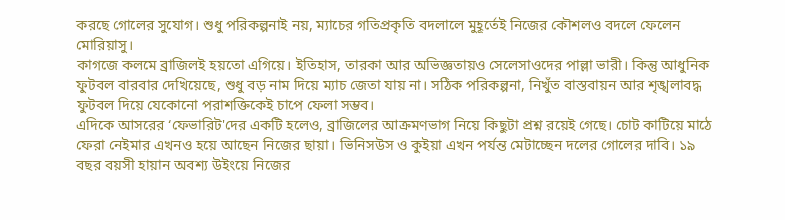করছে গোলের সুযোগ। শুধু পরিকল্পনাই নয়, ম্যাচের গতিপ্রকৃতি বদলালে মুহূর্তেই নিজের কৌশলও বদলে ফেলেন মোরিয়াসু।
কাগজে কলমে ব্রাজিলই হয়তো এগিয়ে। ইতিহাস, তারকা আর অভিজ্ঞতায়ও সেলেসাওদের পাল্লা ভারী। কিন্তু আধুনিক ফুটবল বারবার দেখিয়েছে, শুধু বড় নাম দিয়ে ম্যাচ জেতা যায় না। সঠিক পরিকল্পনা, নিখুঁত বাস্তবায়ন আর শৃঙ্খলাবদ্ধ ফুটবল দিয়ে যেকোনো পরাশক্তিকেই চাপে ফেলা সম্ভব।
এদিকে আসরের ‘ফেভারিট'দের একটি হলেও, ব্রাজিলের আক্রমণভাগ নিয়ে কিছুটা প্রশ্ন রয়েই গেছে। চোট কাটিয়ে মাঠে ফেরা নেইমার এখনও হয়ে আছেন নিজের ছায়া। ভিনিসউস ও কুইয়া এখন পর্যন্ত মেটাচ্ছেন দলের গোলের দাবি। ১৯ বছর বয়সী হায়ান অবশ্য উইংয়ে নিজের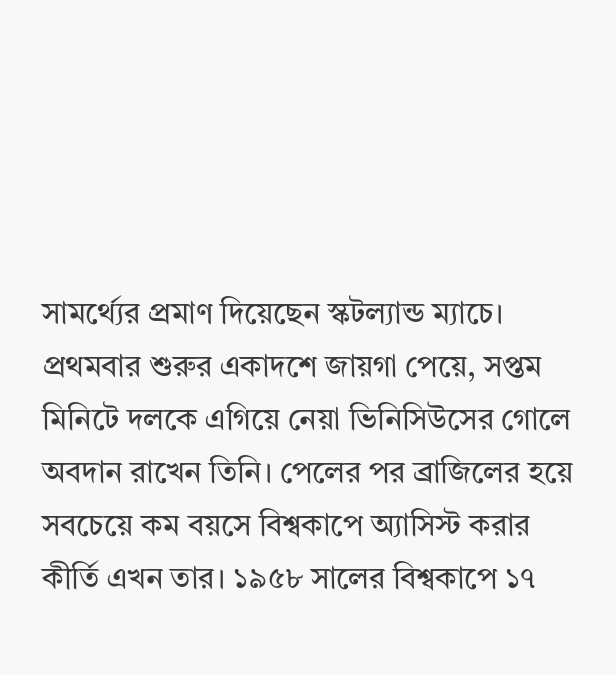সামর্থ্যের প্রমাণ দিয়েছেন স্কটল্যান্ড ম্যাচে।
প্রথমবার শুরুর একাদশে জায়গা পেয়ে, সপ্তম মিনিটে দলকে এগিয়ে নেয়া ভিনিসিউসের গোলে অবদান রাখেন তিনি। পেলের পর ব্রাজিলের হয়ে সবচেয়ে কম বয়সে বিশ্বকাপে অ্যাসিস্ট করার কীর্তি এখন তার। ১৯৫৮ সালের বিশ্বকাপে ১৭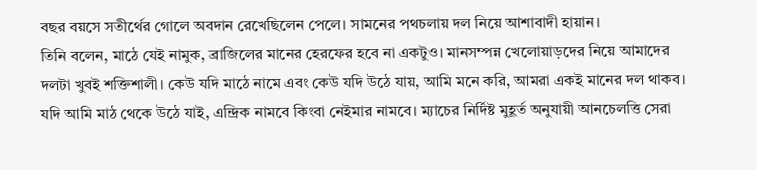বছর বয়সে সতীর্থের গোলে অবদান রেখেছিলেন পেলে। সামনের পথচলায় দল নিয়ে আশাবাদী হায়ান।
তিনি বলেন, মাঠে যেই নামুক, ব্রাজিলের মানের হেরফের হবে না একটুও। মানসম্পন্ন খেলোয়াড়দের নিয়ে আমাদের দলটা খুবই শক্তিশালী। কেউ যদি মাঠে নামে এবং কেউ যদি উঠে যায়, আমি মনে করি, আমরা একই মানের দল থাকব। যদি আমি মাঠ থেকে উঠে যাই, এন্দ্রিক নামবে কিংবা নেইমার নামবে। ম্যাচের নির্দিষ্ট মুহূর্ত অনুযায়ী আনচেলত্তি সেরা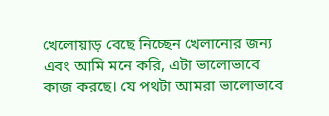খেলোয়াড় বেছে নিচ্ছেন খেলানোর জন্য এবং আমি মনে করি, এটা ভালোভাবে কাজ করছে। যে পথটা আমরা ভালোভাবে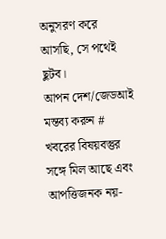অনুসরণ করে আসছি, সে পথেই ছুটব।
আপন দেশ/জেডআই
মন্তব্য করুন # খবরের বিষয়বস্তুর সঙ্গে মিল আছে এবং আপত্তিজনক নয়-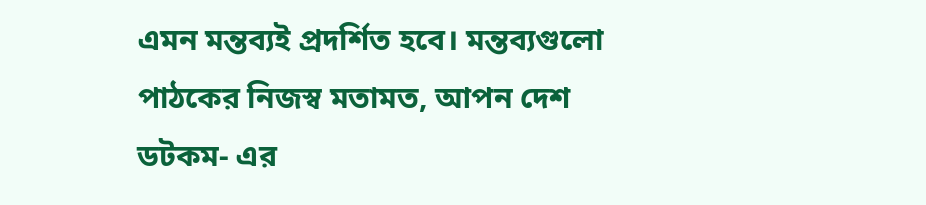এমন মন্তব্যই প্রদর্শিত হবে। মন্তব্যগুলো পাঠকের নিজস্ব মতামত, আপন দেশ ডটকম- এর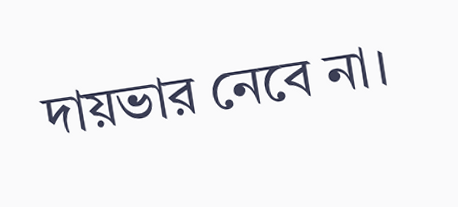দায়ভার নেবে না।